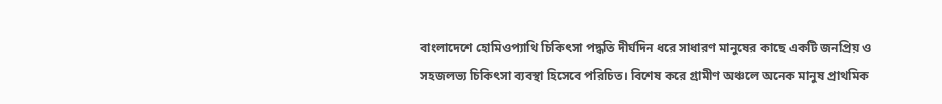বাংলাদেশে হোমিওপ্যাথি চিকিৎসা পদ্ধতি দীর্ঘদিন ধরে সাধারণ মানুষের কাছে একটি জনপ্রিয় ও সহজলভ্য চিকিৎসা ব্যবস্থা হিসেবে পরিচিত। বিশেষ করে গ্রামীণ অঞ্চলে অনেক মানুষ প্রাথমিক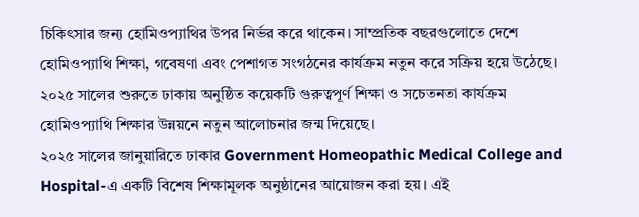চিকিৎসার জন্য হোমিওপ্যাথির উপর নির্ভর করে থাকেন। সাম্প্রতিক বছরগুলোতে দেশে হোমিওপ্যাথি শিক্ষা, গবেষণা এবং পেশাগত সংগঠনের কার্যক্রম নতুন করে সক্রিয় হয়ে উঠেছে।
২০২৫ সালের শুরুতে ঢাকায় অনুষ্ঠিত কয়েকটি গুরুত্বপূর্ণ শিক্ষা ও সচেতনতা কার্যক্রম হোমিওপ্যাথি শিক্ষার উন্নয়নে নতুন আলোচনার জন্ম দিয়েছে।
২০২৫ সালের জানুয়ারিতে ঢাকার Government Homeopathic Medical College and Hospital-এ একটি বিশেষ শিক্ষামূলক অনুষ্ঠানের আয়োজন করা হয়। এই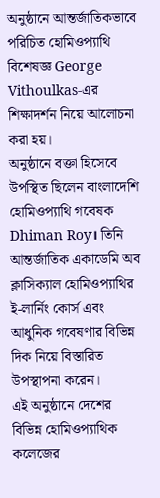অনুষ্ঠানে আন্তর্জাতিকভাবে পরিচিত হোমিওপ্যাথি বিশেষজ্ঞ George Vithoulkas-এর শিক্ষাদর্শন নিয়ে আলোচনা করা হয়।
অনুষ্ঠানে বক্তা হিসেবে উপস্থিত ছিলেন বাংলাদেশি হোমিওপ্যাথি গবেষক Dhiman Roy। তিনি আন্তর্জাতিক একাডেমি অব ক্লাসিক্যাল হোমিওপ্যাথির ই-লার্নিং কোর্স এবং আধুনিক গবেষণার বিভিন্ন দিক নিয়ে বিস্তারিত উপস্থাপনা করেন।
এই অনুষ্ঠানে দেশের বিভিন্ন হোমিওপ্যাথিক কলেজের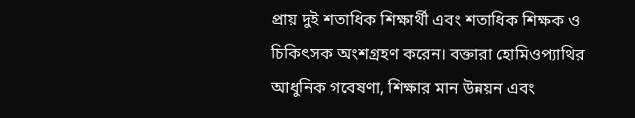প্রায় দুই শতাধিক শিক্ষার্থী এবং শতাধিক শিক্ষক ও চিকিৎসক অংশগ্রহণ করেন। বক্তারা হোমিওপ্যাথির আধুনিক গবেষণা, শিক্ষার মান উন্নয়ন এবং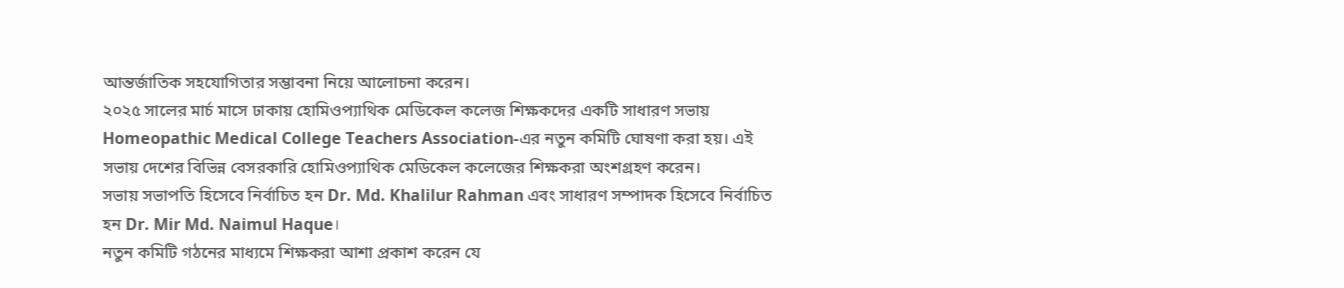আন্তর্জাতিক সহযোগিতার সম্ভাবনা নিয়ে আলোচনা করেন।
২০২৫ সালের মার্চ মাসে ঢাকায় হোমিওপ্যাথিক মেডিকেল কলেজ শিক্ষকদের একটি সাধারণ সভায় Homeopathic Medical College Teachers Association-এর নতুন কমিটি ঘোষণা করা হয়। এই সভায় দেশের বিভিন্ন বেসরকারি হোমিওপ্যাথিক মেডিকেল কলেজের শিক্ষকরা অংশগ্রহণ করেন।
সভায় সভাপতি হিসেবে নির্বাচিত হন Dr. Md. Khalilur Rahman এবং সাধারণ সম্পাদক হিসেবে নির্বাচিত হন Dr. Mir Md. Naimul Haque।
নতুন কমিটি গঠনের মাধ্যমে শিক্ষকরা আশা প্রকাশ করেন যে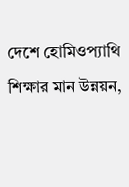দেশে হোমিওপ্যাথি শিক্ষার মান উন্নয়ন,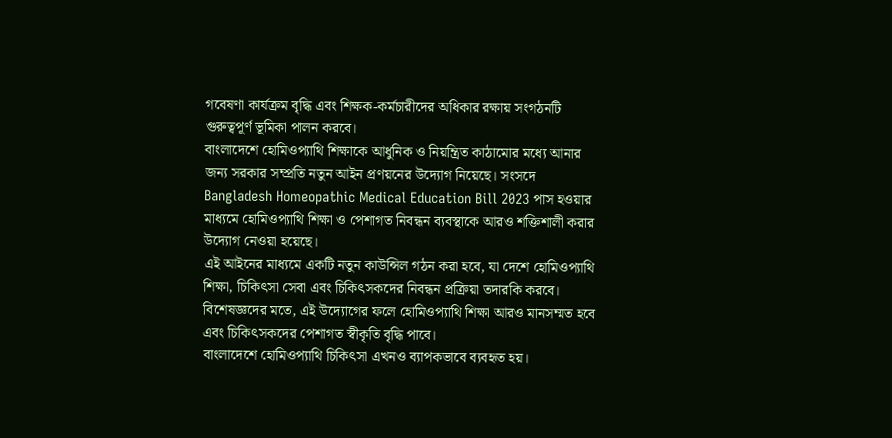গবেষণা কার্যক্রম বৃদ্ধি এবং শিক্ষক-কর্মচারীদের অধিকার রক্ষায় সংগঠনটি গুরুত্বপূর্ণ ভূমিকা পালন করবে।
বাংলাদেশে হোমিওপ্যাথি শিক্ষাকে আধুনিক ও নিয়ন্ত্রিত কাঠামোর মধ্যে আনার জন্য সরকার সম্প্রতি নতুন আইন প্রণয়নের উদ্যোগ নিয়েছে। সংসদে Bangladesh Homeopathic Medical Education Bill 2023 পাস হওয়ার মাধ্যমে হোমিওপ্যাথি শিক্ষা ও পেশাগত নিবন্ধন ব্যবস্থাকে আরও শক্তিশালী করার উদ্যোগ নেওয়া হয়েছে।
এই আইনের মাধ্যমে একটি নতুন কাউন্সিল গঠন করা হবে, যা দেশে হোমিওপ্যাথি শিক্ষা, চিকিৎসা সেবা এবং চিকিৎসকদের নিবন্ধন প্রক্রিয়া তদারকি করবে।
বিশেষজ্ঞদের মতে, এই উদ্যোগের ফলে হোমিওপ্যাথি শিক্ষা আরও মানসম্মত হবে এবং চিকিৎসকদের পেশাগত স্বীকৃতি বৃদ্ধি পাবে।
বাংলাদেশে হোমিওপ্যাথি চিকিৎসা এখনও ব্যাপকভাবে ব্যবহৃত হয়।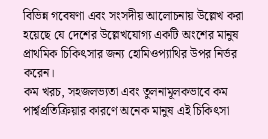বিভিন্ন গবেষণা এবং সংসদীয় আলোচনায় উল্লেখ করা হয়েছে যে দেশের উল্লেখযোগ্য একটি অংশের মানুষ প্রাথমিক চিকিৎসার জন্য হোমিওপ্যাথির উপর নির্ভর করেন।
কম খরচ, সহজলভ্যতা এবং তুলনামূলকভাবে কম পার্শ্বপ্রতিক্রিয়ার কারণে অনেক মানুষ এই চিকিৎসা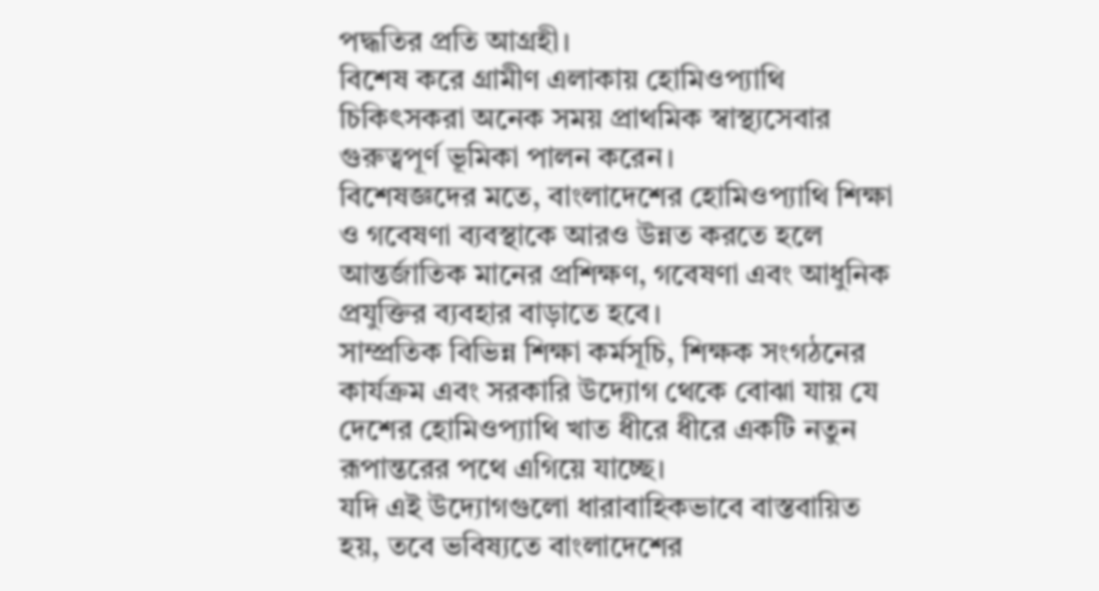পদ্ধতির প্রতি আগ্রহী।
বিশেষ করে গ্রামীণ এলাকায় হোমিওপ্যাথি চিকিৎসকরা অনেক সময় প্রাথমিক স্বাস্থ্যসেবার গুরুত্বপূর্ণ ভূমিকা পালন করেন।
বিশেষজ্ঞদের মতে, বাংলাদেশের হোমিওপ্যাথি শিক্ষা ও গবেষণা ব্যবস্থাকে আরও উন্নত করতে হলে আন্তর্জাতিক মানের প্রশিক্ষণ, গবেষণা এবং আধুনিক প্রযুক্তির ব্যবহার বাড়াতে হবে।
সাম্প্রতিক বিভিন্ন শিক্ষা কর্মসূচি, শিক্ষক সংগঠনের কার্যক্রম এবং সরকারি উদ্যোগ থেকে বোঝা যায় যে দেশের হোমিওপ্যাথি খাত ধীরে ধীরে একটি নতুন রূপান্তরের পথে এগিয়ে যাচ্ছে।
যদি এই উদ্যোগগুলো ধারাবাহিকভাবে বাস্তবায়িত হয়, তবে ভবিষ্যতে বাংলাদেশের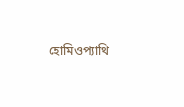হোমিওপ্যাথি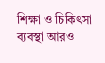শিক্ষা ও চিকিৎসা ব্যবস্থা আরও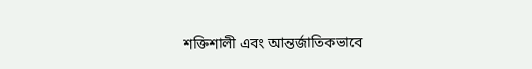শক্তিশালী এবং আন্তর্জাতিকভাবে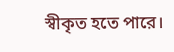স্বীকৃত হতে পারে।